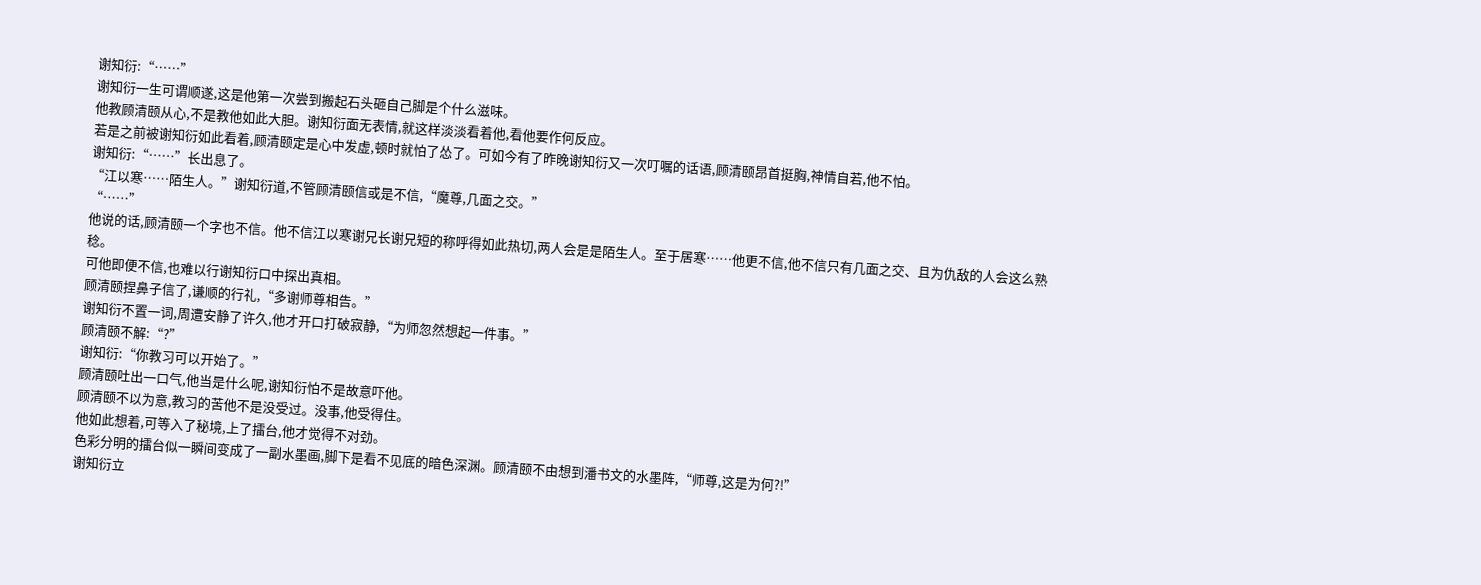谢知衍:“……”
谢知衍一生可谓顺遂,这是他第一次尝到搬起石头砸自己脚是个什么滋味。
他教顾清颐从心,不是教他如此大胆。谢知衍面无表情,就这样淡淡看着他,看他要作何反应。
若是之前被谢知衍如此看着,顾清颐定是心中发虚,顿时就怕了怂了。可如今有了昨晚谢知衍又一次叮嘱的话语,顾清颐昂首挺胸,神情自若,他不怕。
谢知衍:“……”长出息了。
“江以寒……陌生人。”谢知衍道,不管顾清颐信或是不信,“魔尊,几面之交。”
“……”
他说的话,顾清颐一个字也不信。他不信江以寒谢兄长谢兄短的称呼得如此热切,两人会是是陌生人。至于居寒……他更不信,他不信只有几面之交、且为仇敌的人会这么熟稔。
可他即便不信,也难以行谢知衍口中探出真相。
顾清颐捏鼻子信了,谦顺的行礼,“多谢师尊相告。”
谢知衍不置一词,周遭安静了许久,他才开口打破寂静,“为师忽然想起一件事。”
顾清颐不解:“?”
谢知衍:“你教习可以开始了。”
顾清颐吐出一口气,他当是什么呢,谢知衍怕不是故意吓他。
顾清颐不以为意,教习的苦他不是没受过。没事,他受得住。
他如此想着,可等入了秘境,上了擂台,他才觉得不对劲。
色彩分明的擂台似一瞬间变成了一副水墨画,脚下是看不见底的暗色深渊。顾清颐不由想到潘书文的水墨阵,“师尊,这是为何?!”
谢知衍立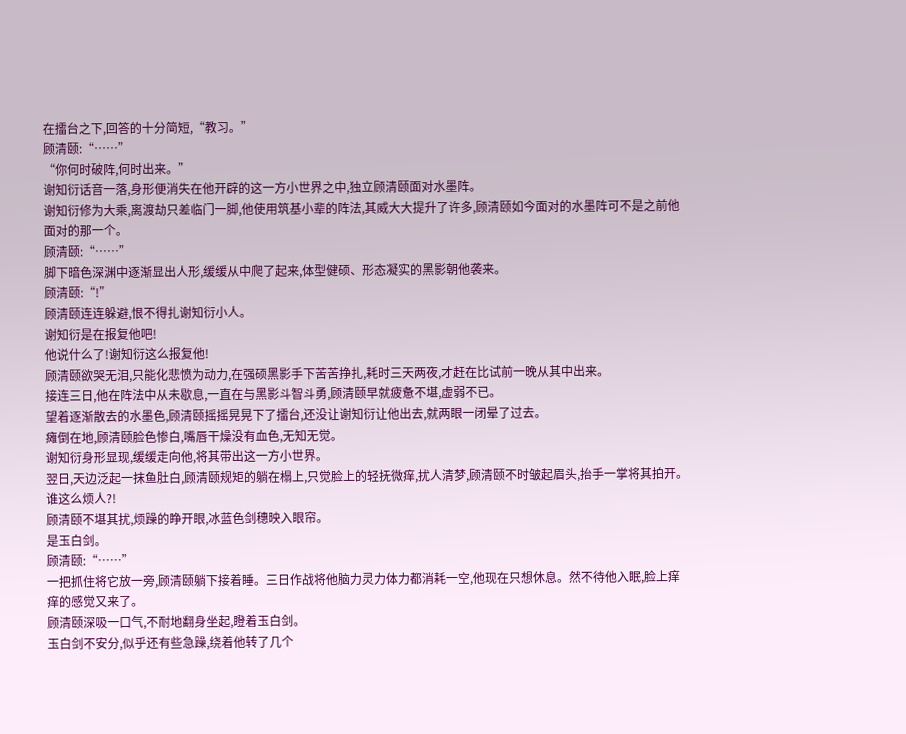在擂台之下,回答的十分简短,“教习。”
顾清颐:“……”
“你何时破阵,何时出来。”
谢知衍话音一落,身形便消失在他开辟的这一方小世界之中,独立顾清颐面对水墨阵。
谢知衍修为大乘,离渡劫只差临门一脚,他使用筑基小辈的阵法,其威大大提升了许多,顾清颐如今面对的水墨阵可不是之前他面对的那一个。
顾清颐:“……”
脚下暗色深渊中逐渐显出人形,缓缓从中爬了起来,体型健硕、形态凝实的黑影朝他袭来。
顾清颐:“!”
顾清颐连连躲避,恨不得扎谢知衍小人。
谢知衍是在报复他吧!
他说什么了!谢知衍这么报复他!
顾清颐欲哭无泪,只能化悲愤为动力,在强硕黑影手下苦苦挣扎,耗时三天两夜,才赶在比试前一晚从其中出来。
接连三日,他在阵法中从未歇息,一直在与黑影斗智斗勇,顾清颐早就疲惫不堪,虚弱不已。
望着逐渐散去的水墨色,顾清颐摇摇晃晃下了擂台,还没让谢知衍让他出去,就两眼一闭晕了过去。
瘫倒在地,顾清颐脸色惨白,嘴唇干燥没有血色,无知无觉。
谢知衍身形显现,缓缓走向他,将其带出这一方小世界。
翌日,天边泛起一抹鱼肚白,顾清颐规矩的躺在榻上,只觉脸上的轻抚微痒,扰人清梦,顾清颐不时皱起眉头,抬手一掌将其拍开。
谁这么烦人?!
顾清颐不堪其扰,烦躁的睁开眼,冰蓝色剑穗映入眼帘。
是玉白剑。
顾清颐:“……”
一把抓住将它放一旁,顾清颐躺下接着睡。三日作战将他脑力灵力体力都消耗一空,他现在只想休息。然不待他入眠,脸上痒痒的感觉又来了。
顾清颐深吸一口气,不耐地翻身坐起,瞪着玉白剑。
玉白剑不安分,似乎还有些急躁,绕着他转了几个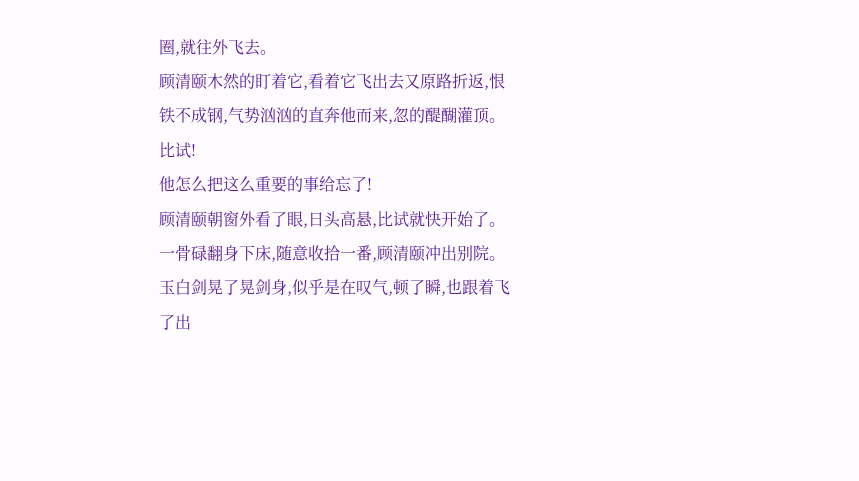圈,就往外飞去。
顾清颐木然的盯着它,看着它飞出去又原路折返,恨铁不成钢,气势汹汹的直奔他而来,忽的醍醐灌顶。
比试!
他怎么把这么重要的事给忘了!
顾清颐朝窗外看了眼,日头高悬,比试就快开始了。一骨碌翻身下床,随意收拾一番,顾清颐冲出别院。
玉白剑晃了晃剑身,似乎是在叹气,顿了瞬,也跟着飞了出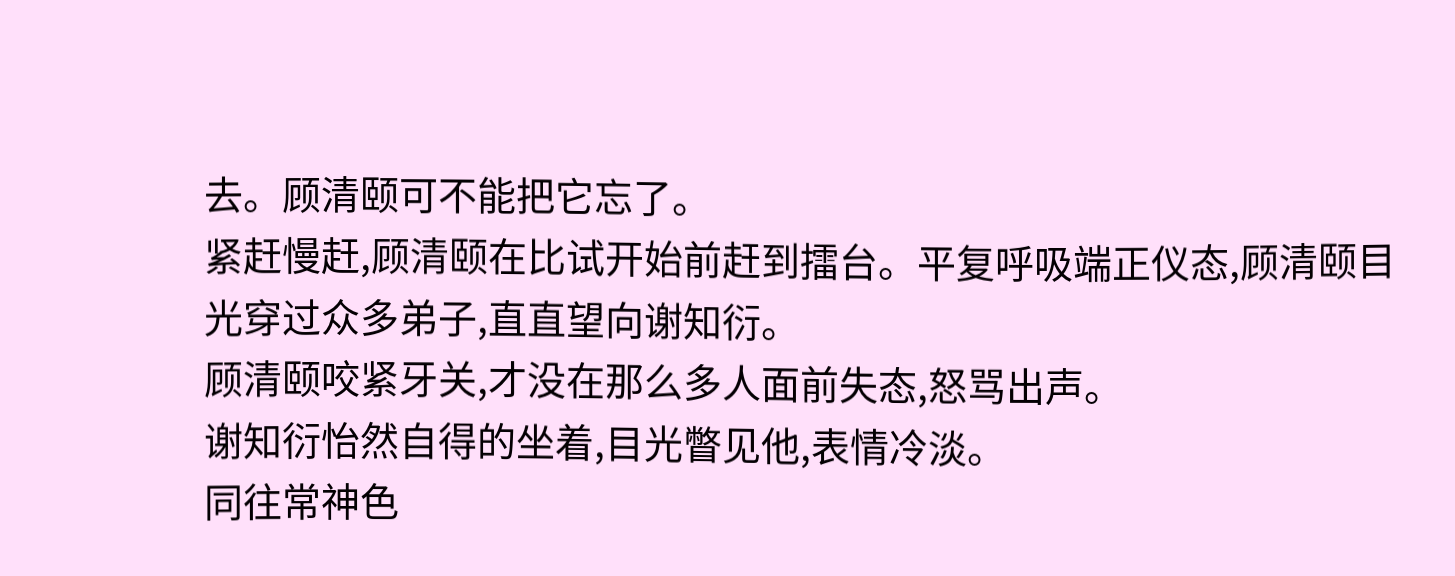去。顾清颐可不能把它忘了。
紧赶慢赶,顾清颐在比试开始前赶到擂台。平复呼吸端正仪态,顾清颐目光穿过众多弟子,直直望向谢知衍。
顾清颐咬紧牙关,才没在那么多人面前失态,怒骂出声。
谢知衍怡然自得的坐着,目光瞥见他,表情冷淡。
同往常神色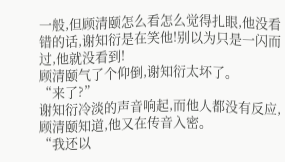一般,但顾清颐怎么看怎么觉得扎眼,他没看错的话,谢知衍是在笑他!别以为只是一闪而过,他就没看到!
顾清颐气了个仰倒,谢知衍太坏了。
“来了?”
谢知衍冷淡的声音响起,而他人都没有反应,顾清颐知道,他又在传音入密。
“我还以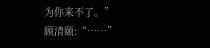为你来不了。”
顾清颐:“……”